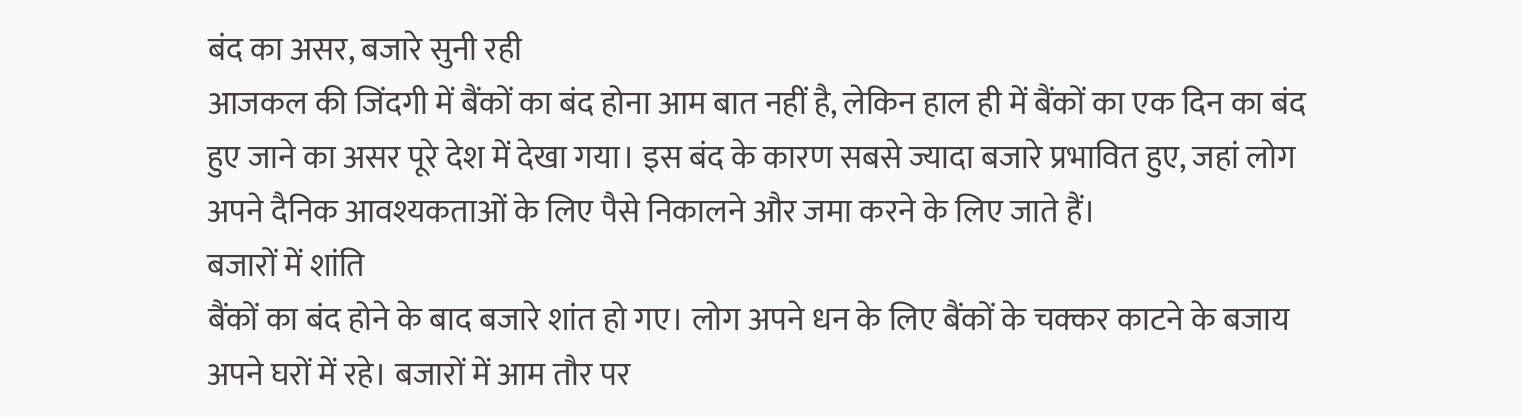बंद का असर, बजारे सुनी रही
आजकल की जिंदगी में बैंकों का बंद होना आम बात नहीं है, लेकिन हाल ही में बैंकों का एक दिन का बंद हुए जाने का असर पूरे देश में देखा गया। इस बंद के कारण सबसे ज्यादा बजारे प्रभावित हुए, जहां लोग अपने दैनिक आवश्यकताओं के लिए पैसे निकालने और जमा करने के लिए जाते हैं।
बजारों में शांति
बैंकों का बंद होने के बाद बजारे शांत हो गए। लोग अपने धन के लिए बैंकों के चक्कर काटने के बजाय अपने घरों में रहे। बजारों में आम तौर पर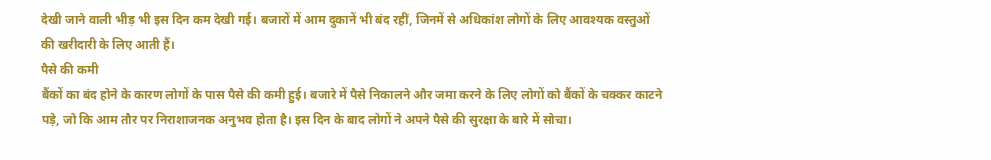देखी जाने वाली भीड़ भी इस दिन कम देखी गई। बजारों में आम दुकानें भी बंद रहीं, जिनमें से अधिकांश लोगों के लिए आवश्यक वस्तुओं की खरीदारी के लिए आती हैं।
पैसे की कमी
बैंकों का बंद होने के कारण लोगों के पास पैसे की कमी हुई। बजारे में पैसे निकालने और जमा करने के लिए लोगों को बैंकों के चक्कर काटने पड़े, जो कि आम तौर पर निराशाजनक अनुभव होता है। इस दिन के बाद लोगों ने अपने पैसे की सुरक्षा के बारे में सोचा।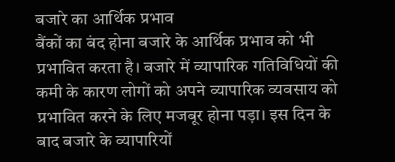बजारे का आर्थिक प्रभाव
बैंकों का बंद होना बजारे के आर्थिक प्रभाव को भी प्रभावित करता है। बजारे में व्यापारिक गतिविधियों की कमी के कारण लोगों को अपने व्यापारिक व्यवसाय को प्रभावित करने के लिए मजबूर होना पड़ा। इस दिन के बाद बजारे के व्यापारियों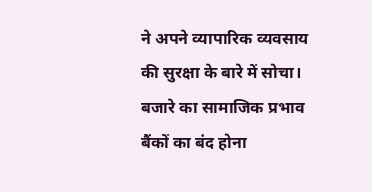ने अपने व्यापारिक व्यवसाय की सुरक्षा के बारे में सोचा।
बजारे का सामाजिक प्रभाव
बैंकों का बंद होना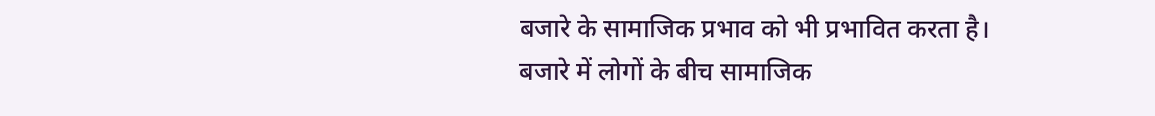बजारे के सामाजिक प्रभाव को भी प्रभावित करता है। बजारे में लोगों के बीच सामाजिक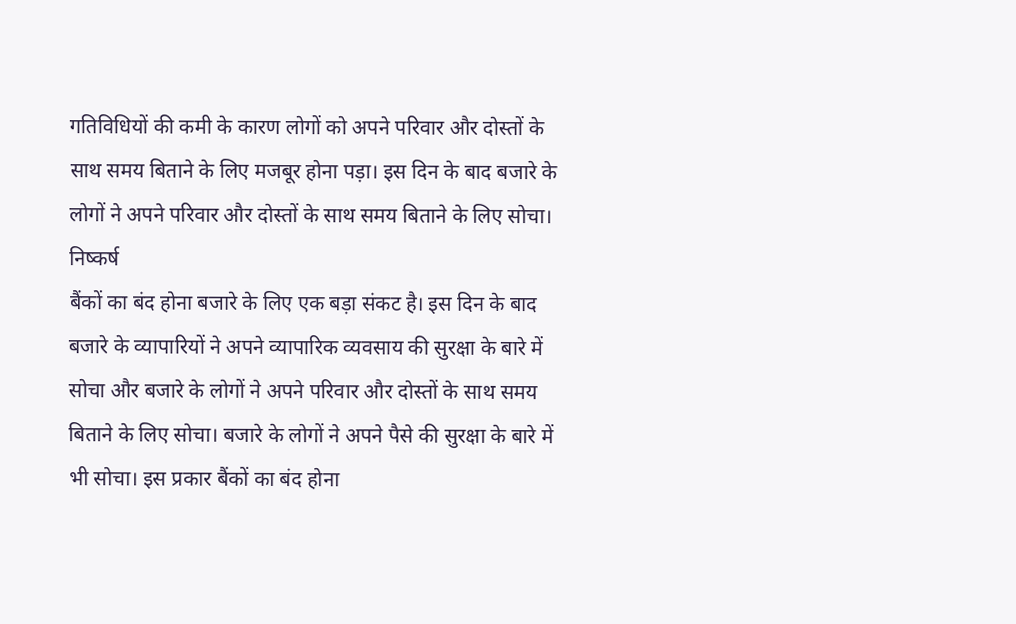गतिविधियों की कमी के कारण लोगों को अपने परिवार और दोस्तों के साथ समय बिताने के लिए मजबूर होना पड़ा। इस दिन के बाद बजारे के लोगों ने अपने परिवार और दोस्तों के साथ समय बिताने के लिए सोचा।
निष्कर्ष
बैंकों का बंद होना बजारे के लिए एक बड़ा संकट है। इस दिन के बाद बजारे के व्यापारियों ने अपने व्यापारिक व्यवसाय की सुरक्षा के बारे में सोचा और बजारे के लोगों ने अपने परिवार और दोस्तों के साथ समय बिताने के लिए सोचा। बजारे के लोगों ने अपने पैसे की सुरक्षा के बारे में भी सोचा। इस प्रकार बैंकों का बंद होना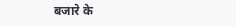बजारे के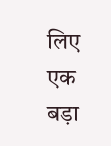लिए एक बड़ा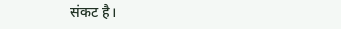संकट है।